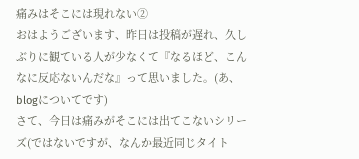痛みはそこには現れない②
おはようございます、昨日は投稿が遅れ、久しぶりに観ている人が少なくて『なるほど、こんなに反応ないんだな』って思いました。(あ、blogについてです)
さて、今日は痛みがそこには出てこないシリーズ(ではないですが、なんか最近同じタイト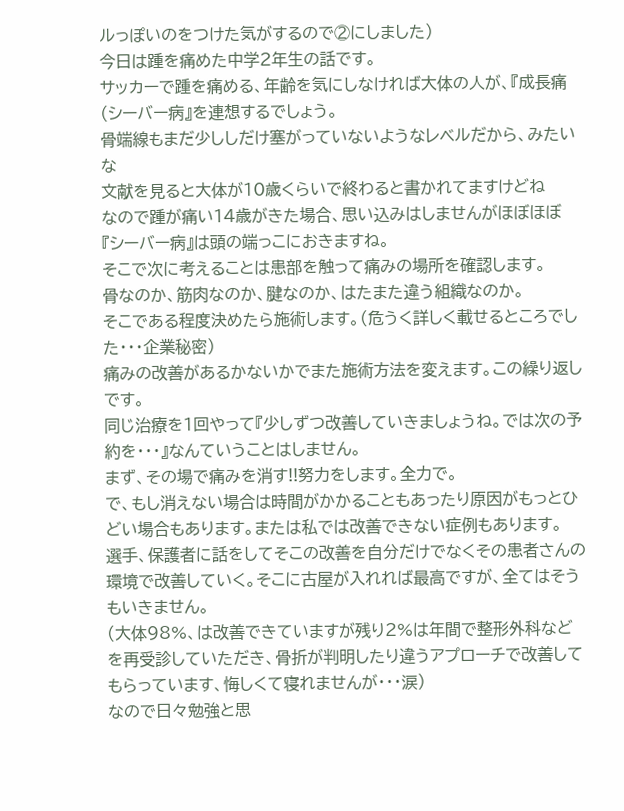ルっぽいのをつけた気がするので②にしました)
今日は踵を痛めた中学2年生の話です。
サッカーで踵を痛める、年齢を気にしなければ大体の人が、『成長痛(シーバー病』を連想するでしょう。
骨端線もまだ少ししだけ塞がっていないようなレベルだから、みたいな
文献を見ると大体が10歳くらいで終わると書かれてますけどね
なので踵が痛い14歳がきた場合、思い込みはしませんがほぼほぼ『シーバー病』は頭の端っこにおきますね。
そこで次に考えることは患部を触って痛みの場所を確認します。
骨なのか、筋肉なのか、腱なのか、はたまた違う組織なのか。
そこである程度決めたら施術します。(危うく詳しく載せるところでした・・・企業秘密)
痛みの改善があるかないかでまた施術方法を変えます。この繰り返しです。
同じ治療を1回やって『少しずつ改善していきましょうね。では次の予約を・・・』なんていうことはしません。
まず、その場で痛みを消す!!努力をします。全力で。
で、もし消えない場合は時間がかかることもあったり原因がもっとひどい場合もあります。または私では改善できない症例もあります。
選手、保護者に話をしてそこの改善を自分だけでなくその患者さんの環境で改善していく。そこに古屋が入れれば最高ですが、全てはそうもいきません。
(大体98%、は改善できていますが残り2%は年間で整形外科などを再受診していただき、骨折が判明したり違うアプローチで改善してもらっています、悔しくて寝れませんが・・・涙)
なので日々勉強と思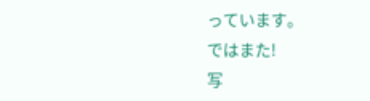っています。
ではまた!
写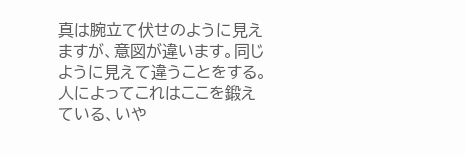真は腕立て伏せのように見えますが、意図が違います。同じように見えて違うことをする。人によってこれはここを鍛えている、いや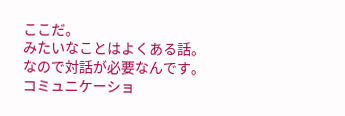ここだ。
みたいなことはよくある話。なので対話が必要なんです。コミュニケーショ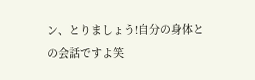ン、とりましょう!自分の身体との会話ですよ笑